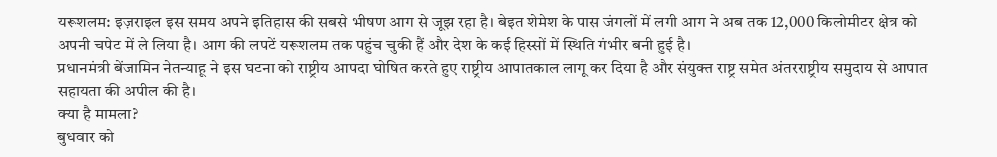यरूशलम: इज़राइल इस समय अपने इतिहास की सबसे भीषण आग से जूझ रहा है। बेइत शेमेश के पास जंगलों में लगी आग ने अब तक 12,000 किलोमीटर क्षेत्र को अपनी चपेट में ले लिया है। आग की लपटें यरूशलम तक पहुंच चुकी हैं और देश के कई हिस्सों में स्थिति गंभीर बनी हुई है।
प्रधानमंत्री बेंजामिन नेतन्याहू ने इस घटना को राष्ट्रीय आपदा घोषित करते हुए राष्ट्रीय आपातकाल लागू कर दिया है और संयुक्त राष्ट्र समेत अंतरराष्ट्रीय समुदाय से आपात सहायता की अपील की है।
क्या है मामला?
बुधवार को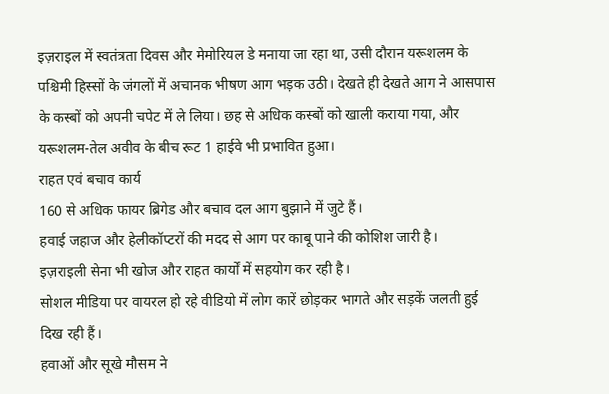इज़राइल में स्वतंत्रता दिवस और मेमोरियल डे मनाया जा रहा था, उसी दौरान यरूशलम के पश्चिमी हिस्सों के जंगलों में अचानक भीषण आग भड़क उठी। देखते ही देखते आग ने आसपास के कस्बों को अपनी चपेट में ले लिया। छह से अधिक कस्बों को खाली कराया गया, और यरूशलम-तेल अवीव के बीच रूट 1 हाईवे भी प्रभावित हुआ।
राहत एवं बचाव कार्य
160 से अधिक फायर ब्रिगेड और बचाव दल आग बुझाने में जुटे हैं।
हवाई जहाज और हेलीकॉप्टरों की मदद से आग पर काबू पाने की कोशिश जारी है।
इज़राइली सेना भी खोज और राहत कार्यों में सहयोग कर रही है।
सोशल मीडिया पर वायरल हो रहे वीडियो में लोग कारें छोड़कर भागते और सड़कें जलती हुई दिख रही हैं।
हवाओं और सूखे मौसम ने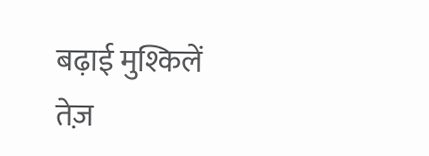बढ़ाई मुश्किलें
तेज़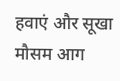हवाएं और सूखा मौसम आग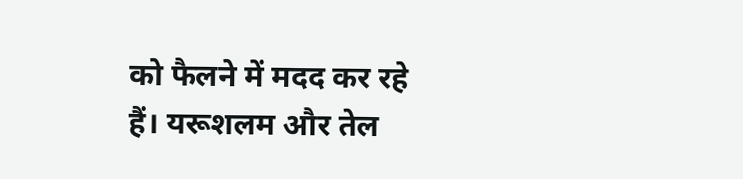को फैलने में मदद कर रहे हैं। यरूशलम और तेल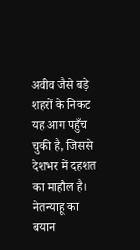अवीव जैसे बड़े शहरों के निकट यह आग पहुँच चुकी है, जिससे देशभर में दहशत का माहौल है।
नेतन्याहू का बयान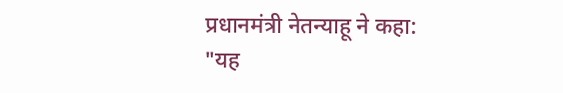प्रधानमंत्री नेतन्याहू ने कहा:
"यह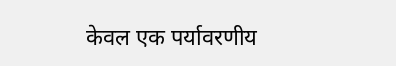केवल एक पर्यावरणीय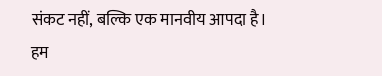संकट नहीं, बल्कि एक मानवीय आपदा है। हम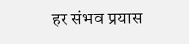हर संभव प्रयास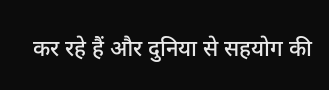कर रहे हैं और दुनिया से सहयोग की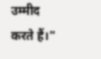उम्मीद करते हैं।"